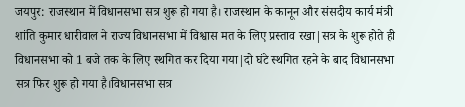जयपुर: राजस्थान में विधानसभा सत्र शुरू हो गया है। राजस्थान के कानून और संसदीय कार्य मंत्री शांति कुमार धारीवाल ने राज्य विधानसभा में विश्वास मत के लिए प्रस्ताव रखा|सत्र के शुरू होते ही विधानसभा को 1 बजे तक के लिए स्थगित कर दिया गया|दो घंटे स्थगित रहने के बाद विधानसभा सत्र फिर शुरू हो गया है।विधानसभा सत्र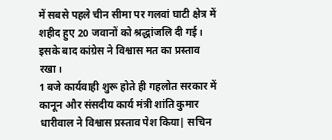में सबसे पहले चीन सीमा पर गलवां घाटी क्षेत्र में शहीद हुए 20 जवानों को श्रद्धांजलि दी गई। इसके बाद कांग्रेस ने विश्वास मत का प्रस्ताव रखा।
1 बजे कार्यवाही शुरू होते ही गहलोत सरकार में कानून और संसदीय कार्य मंत्री शांति कुमार धारीवाल ने विश्वास प्रस्ताव पेश किया| सचिन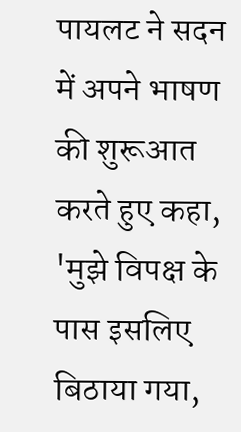पायलट ने सदन में अपने भाषण की शुरूआत करते हुए कहा, 'मुझे विपक्ष के पास इसलिए बिठाया गया,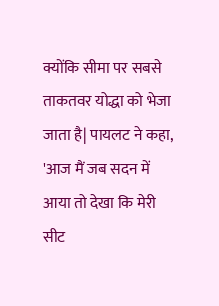क्योंकि सीमा पर सबसे ताकतवर योद्धा को भेजा जाता है| पायलट ने कहा, 'आज मैं जब सदन में आया तो देखा कि मेरी सीट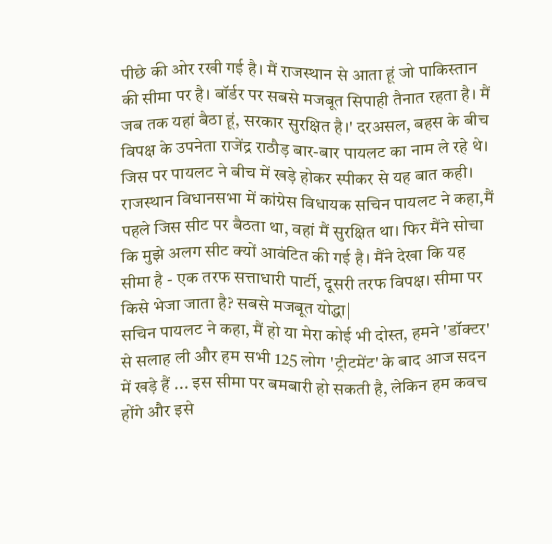पीछे की ओर रखी गई है। मैं राजस्थान से आता हूं जो पाकिस्तान की सीमा पर है। बॉर्डर पर सबसे मजबूत सिपाही तैनात रहता है। मैं जब तक यहां बैठा हूं, सरकार सुरक्षित है।' दरअसल, बहस के बीच विपक्ष के उपनेता राजेंद्र राठौड़ बार-बार पायलट का नाम ले रहे थे। जिस पर पायलट ने बीच में खड़े होकर स्पीकर से यह बात कही।
राजस्थान विधानसभा में कांग्रेस विधायक सचिन पायलट ने कहा,मैं पहले जिस सीट पर बैठता था, वहां मैं सुरक्षित था। फिर मैंने सोचा कि मुझे अलग सीट क्यों आवंटित की गई है। मैंने देखा कि यह सीमा है - एक तरफ सत्ताधारी पार्टी, दूसरी तरफ विपक्ष। सीमा पर किसे भेजा जाता है? सबसे मजबूत योद्धा|
सचिन पायलट ने कहा, मैं हो या मेरा कोई भी दोस्त, हमने 'डॉक्टर' से सलाह ली और हम सभी 125 लोग 'ट्रीटमेंट' के बाद आज सदन में खड़े हैं ... इस सीमा पर बमबारी हो सकती है, लेकिन हम कवच होंगे और इसे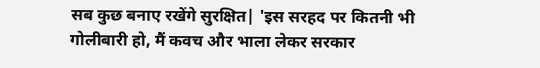सब कुछ बनाए रखेंगे सुरक्षित| 'इस सरहद पर कितनी भी गोलीबारी हो, मैं कवच और भाला लेकर सरकार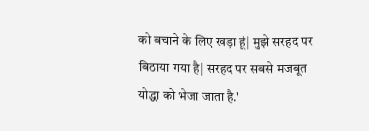को बचाने के लिए खड़ा हूं| मुझे सरहद पर बिठाया गया है| सरहद पर सबसे मजबूत योद्धा को भेजा जाता है.'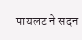पायलट ने सदन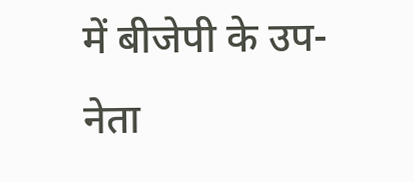में बीजेपी के उप-नेता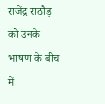राजेंद्र राठौड़ को उनके भाषण के बीच में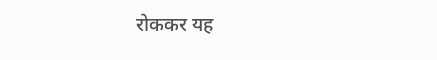रोककर यह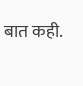बात कही.